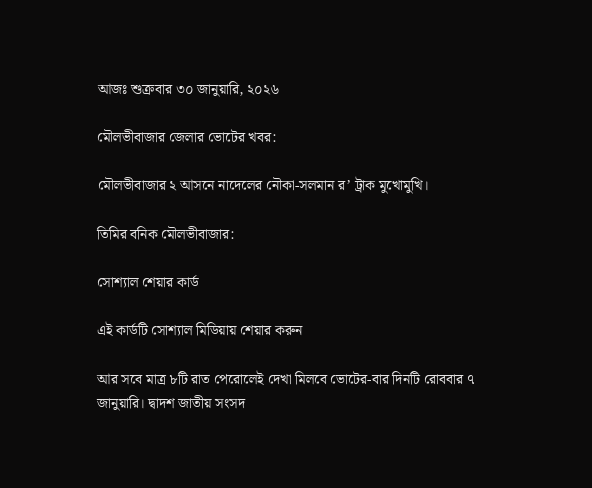আজঃ শুক্রবার ৩০ জানুয়ারি, ২০২৬

মৌলভীবাজার জেলার ভোটের খবর:

মৌলভীবাজার ২ আসনে নাদেলের নৌকা-সলমান র’ ট্রাক মুখোমুখি।

তিমির বনিক মৌলভীবাজার:

সোশ্যাল শেয়ার কার্ড

এই কার্ডটি সোশ্যাল মিডিয়ায় শেয়ার করুন

আর সবে মাত্র ৮টি রাত পেরোলেই দেখা মিলবে ভোটের-বার দিনটি রোববার ৭ জানুয়ারি। দ্বাদশ জাতীয় সংসদ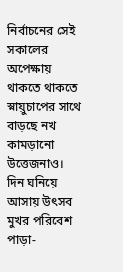নির্বাচনের সেই সকালের অপেক্ষায় থাকতে থাকতে স্নায়ুচাপের সাথে বাড়ছে নখ কামড়ানো উত্তেজনাও।
দিন ঘনিয়ে আসায় উৎসব মুখর পরিবেশ পাড়া-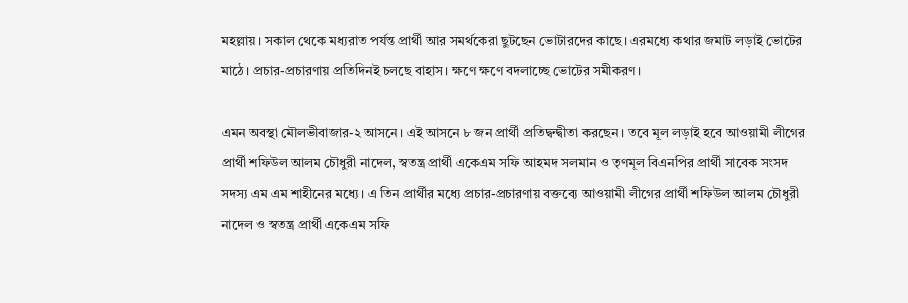মহল্লায়। সকাল থেকে মধ্যরাত পর্যন্ত প্রার্থী আর সমর্থকেরা ছুটছেন ভোটারদের কাছে। এরমধ্যে কথার জমাট লড়াই ভোটের মাঠে। প্রচার-প্রচারণায় প্রতিদিনই চলছে বাহাস। ক্ষণে ক্ষণে বদলাচ্ছে ভোটের সমীকরণ।

এমন অবস্থা মৌলভীবাজার-২ আসনে। এই আসনে ৮ জন প্রার্থী প্রতিদ্বন্দ্বীতা করছেন। তবে মূল লড়াই হবে আওয়ামী লীগের প্রার্থী শফিউল আলম চৌধুরী নাদেল, স্বতন্ত্র প্রার্থী একেএম সফি আহমদ সলমান ও তৃণমূল বিএনপির প্রার্থী সাবেক সংসদ সদস্য এম এম শাহীনের মধ্যে। এ তিন প্রার্থীর মধ্যে প্রচার-প্রচারণায় বক্তব্যে আওয়ামী লীগের প্রার্থী শফিউল আলম চৌধুরী নাদেল ও স্বতন্ত্র প্রার্থী একেএম সফি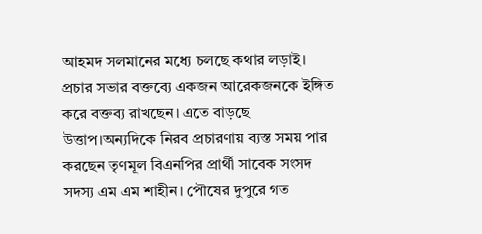আহমদ সলমানের মধ্যে চলছে কথার লড়াই। প্রচার সভার বক্তব্যে একজন আরেকজনকে ইঙ্গিত করে বক্তব্য রাখছেন। এতে বাড়ছে উত্তাপ।অন্যদিকে নিরব প্রচারণায় ব্যস্ত সময় পার করছেন তৃণমূল বিএনপির প্রার্থী সাবেক সংসদ সদস্য এম এম শাহীন। পৌষের দুপুরে গত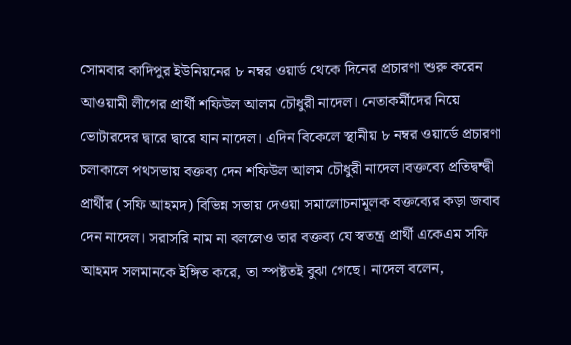সোমবার কাদিপুর ইউনিয়নের ৮ নম্বর ওয়ার্ড থেকে দিনের প্রচারণা শুরু করেন আওয়ামী লীগের প্রার্থী শফিউল আলম চৌধুরী নাদেল। নেতাকর্মীদের নিয়ে ভোটারদের দ্বারে দ্বারে যান নাদেল। এদিন বিকেলে স্থানীয় ৮ নম্বর ওয়ার্ডে প্রচারণা চলাকালে পথসভায় বক্তব্য দেন শফিউল আলম চৌধুরী নাদেল।বক্তব্যে প্রতিদ্বন্দ্বী প্রার্থীর (সফি আহমদ) বিভিন্ন সভায় দেওয়া সমালোচনামূলক বক্তব্যের কড়া জবাব দেন নাদেল। সরাসরি নাম না বললেও তার বক্তব্য যে স্বতন্ত্র প্রার্থী একেএম সফি আহমদ সলমানকে ইঙ্গিত করে, তা স্পষ্টতই বুঝা গেছে। নাদেল বলেন,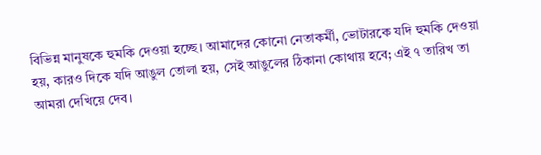বিভিন্ন মানুষকে হুমকি দেওয়া হচ্ছে। আমাদের কোনো নেতাকর্মী, ভোটারকে যদি হুমকি দেওয়া হয়, কারও দিকে যদি আঙুল তোলা হয়, সেই আঙুলের ঠিকানা কোথায় হবে; এই ৭ তারিখ তা আমরা দেখিয়ে দেব।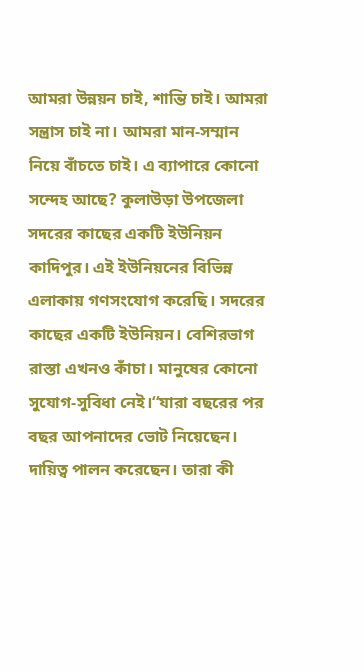আমরা উন্নয়ন চাই, শান্তি চাই। আমরা সন্ত্রাস চাই না। আমরা মান-সম্মান নিয়ে বাঁচতে চাই। এ ব্যাপারে কোনো সন্দেহ আছে? কুলাউড়া উপজেলা সদরের কাছের একটি ইউনিয়ন কাদিপুর। এই ইউনিয়নের বিভিন্ন এলাকায় গণসংযোগ করেছি। সদরের কাছের একটি ইউনিয়ন। বেশিরভাগ রাস্তা এখনও কাঁচা। মানুষের কোনো সুযোগ-সুবিধা নেই।‘‘যারা বছরের পর বছর আপনাদের ভোট নিয়েছেন। দায়িত্ব পালন করেছেন। তারা কী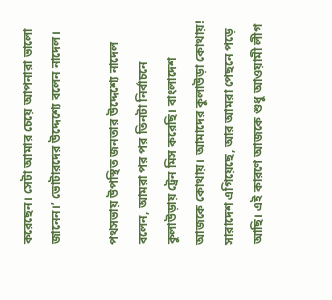করেছেন। সেটা আমার চেয়ে আপনারা ভালো জানেন।’ ভোটারদের উদ্দেশ্যে বলেন নাদেল।

পথসভায় উপস্থিত জনতার উদ্দেশ্যে নাদেল বলেন, আমরা পর পর তিনটা নির্বাচনে কুলাউড়ায় ট্রেন মিস করেছি। বাংলাদেশ আজকে কোথায়। আমাদের কুলাউড়া কোথায়! সারাদেশ এগিয়েছে, আর আমরা পেছনে পড়ে আছি। এই কারণে আজকে শুধু আওয়ামী লীগ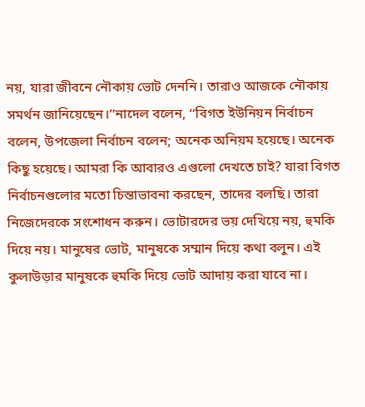নয়, যারা জীবনে নৌকায় ভোট দেননি। তারাও আজকে নৌকায় সমর্থন জানিয়েছেন।’’নাদেল বলেন, ‘‘বিগত ইউনিয়ন নির্বাচন বলেন, উপজেলা নির্বাচন বলেন; অনেক অনিয়ম হয়েছে। অনেক কিছু হয়েছে। আমরা কি আবারও এগুলো দেখতে চাই? যারা বিগত নির্বাচনগুলোর মতো চিন্তাভাবনা করছেন, তাদের বলছি। তারা নিজেদেরকে সংশোধন করুন। ভোটারদের ভয় দেখিয়ে নয়, হুমকি দিয়ে নয়। মানুষের ভোট, মানুষকে সম্মান দিয়ে কথা বলুন। এই কুলাউড়ার মানুষকে হুমকি দিয়ে ভোট আদায় করা যাবে না।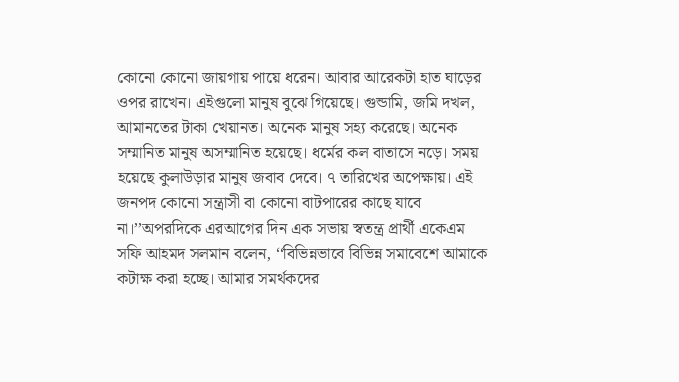কোনো কোনো জায়গায় পায়ে ধরেন। আবার আরেকটা হাত ঘাড়ের ওপর রাখেন। এইগুলো মানুষ বুঝে গিয়েছে। গুন্ডামি, জমি দখল, আমানতের টাকা খেয়ানত। অনেক মানুষ সহ্য করেছে। অনেক সম্মানিত মানুষ অসম্মানিত হয়েছে। ধর্মের কল বাতাসে নড়ে। সময় হয়েছে কুলাউড়ার মানুষ জবাব দেবে। ৭ তারিখের অপেক্ষায়। এই জনপদ কোনো সন্ত্রাসী বা কোনো বাটপারের কাছে যাবে না।’’অপরদিকে এরআগের দিন এক সভায় স্বতন্ত্র প্রার্থী একেএম সফি আহমদ সলমান বলেন, ‘‘বিভিন্নভাবে বিভিন্ন সমাবেশে আমাকে কটাক্ষ করা হচ্ছে। আমার সমর্থকদের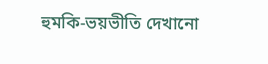হুমকি-ভয়ভীতি দেখানো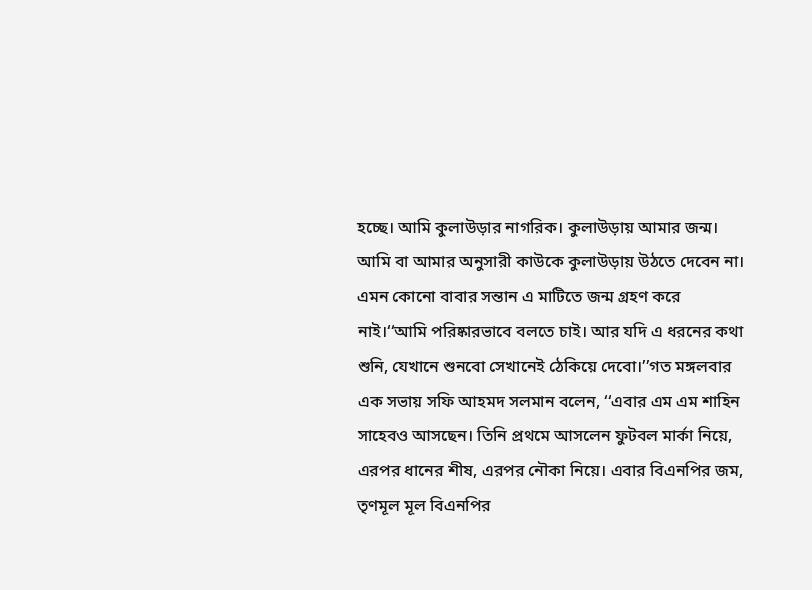হচ্ছে। আমি কুলাউড়ার নাগরিক। কুলাউড়ায় আমার জন্ম। আমি বা আমার অনুসারী কাউকে কুলাউড়ায় উঠতে দেবেন না। এমন কোনো বাবার সন্তান এ মাটিতে জন্ম গ্রহণ করে নাই।‘‘আমি পরিষ্কারভাবে বলতে চাই। আর যদি এ ধরনের কথা শুনি, যেখানে শুনবো সেখানেই ঠেকিয়ে দেবো।’’গত মঙ্গলবার এক সভায় সফি আহমদ সলমান বলেন, ‘‘এবার এম এম শাহিন সাহেবও আসছেন। তিনি প্রথমে আসলেন ফুটবল মার্কা নিয়ে,
এরপর ধানের শীষ, এরপর নৌকা নিয়ে। এবার বিএনপির জম, তৃণমূল মূল বিএনপির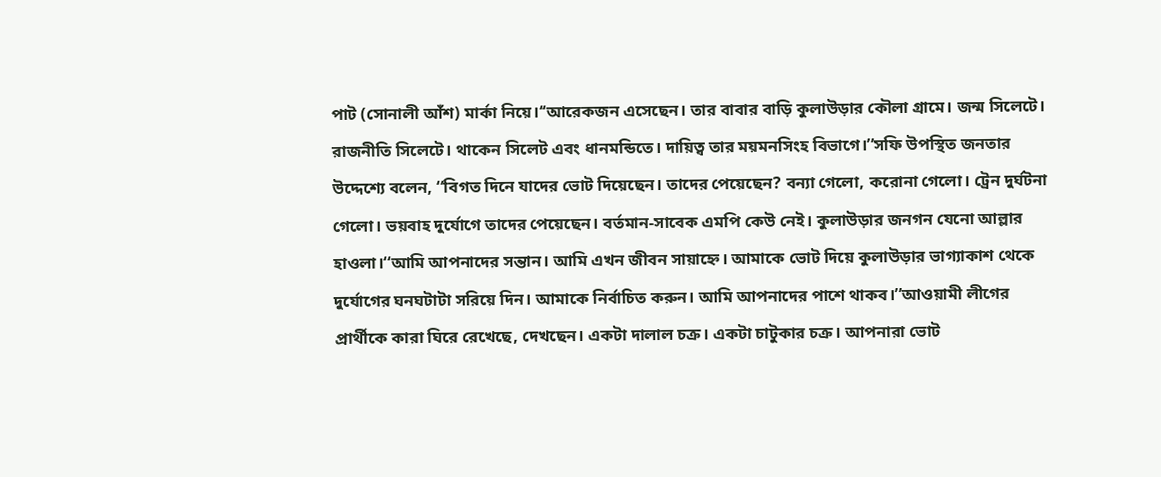পাট (সোনালী আঁশ) মার্কা নিয়ে।‘‘আরেকজন এসেছেন। তার বাবার বাড়ি কুলাউড়ার কৌলা গ্রামে। জন্ম সিলেটে। রাজনীতি সিলেটে। থাকেন সিলেট এবং ধানমন্ডিতে। দায়িত্ব তার ময়মনসিংহ বিভাগে।’’সফি উপস্থিত জনতার উদ্দেশ্যে বলেন, ‘‘বিগত দিনে যাদের ভোট দিয়েছেন। তাদের পেয়েছেন? বন্যা গেলো, করোনা গেলো। ট্রেন দুর্ঘটনা গেলো। ভয়বাহ দুর্যোগে তাদের পেয়েছেন। বর্তমান-সাবেক এমপি কেউ নেই। কুলাউড়ার জনগন যেনো আল্লার হাওলা।‘‘আমি আপনাদের সন্তান। আমি এখন জীবন সায়াহ্নে। আমাকে ভোট দিয়ে কুলাউড়ার ভাগ্যাকাশ থেকে দুর্যোগের ঘনঘটাটা সরিয়ে দিন। আমাকে নির্বাচিত করুন। আমি আপনাদের পাশে থাকব।’’আওয়ামী লীগের প্রার্থীকে কারা ঘিরে রেখেছে, দেখছেন। একটা দালাল চক্র। একটা চাটুকার চক্র। আপনারা ভোট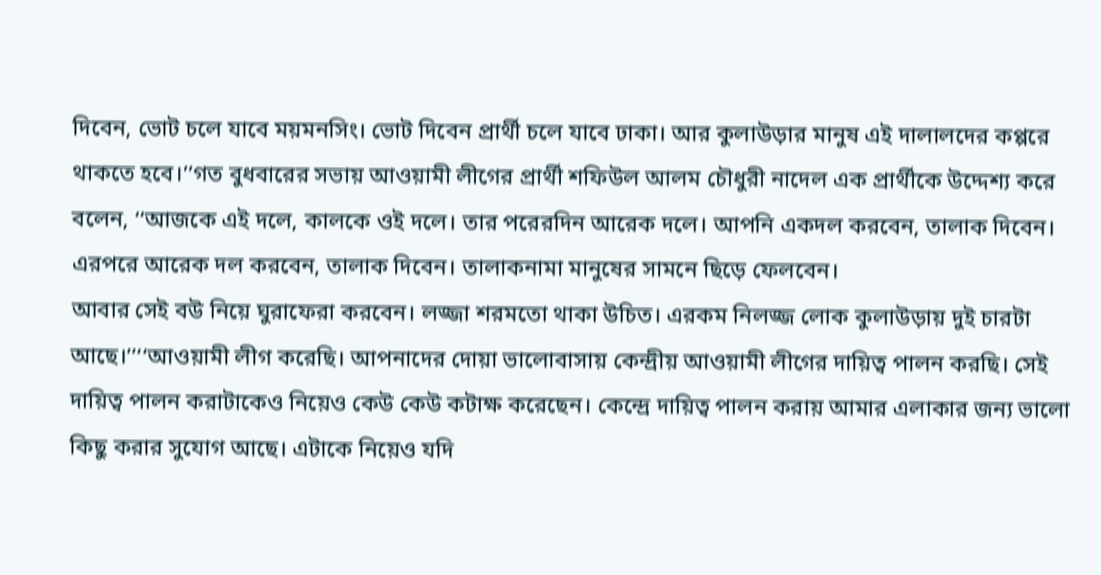দিবেন, ভোট চলে যাবে ময়মনসিং। ভোট দিবেন প্রার্থী চলে যাবে ঢাকা। আর কুলাউড়ার মানুষ এই দালালদের কপ্পরে থাকতে হবে।’’গত বুধবারের সভায় আওয়ামী লীগের প্রার্থী শফিউল আলম চৌধুরী নাদেল এক প্রার্থীকে উদ্দেশ্য করে বলেন, ‘‘আজকে এই দলে, কালকে ওই দলে। তার পরেরদিন আরেক দলে। আপনি একদল করবেন, তালাক দিবেন। এরপরে আরেক দল করবেন, তালাক দিবেন। তালাকনামা মানুষের সামনে ছিড়ে ফেলবেন।
আবার সেই বউ নিয়ে ঘুরাফেরা করবেন। লজ্জা শরমতো থাকা উচিত। এরকম নিলজ্জ লোক কুলাউড়ায় দুই চারটা আছে।’’‘‘আওয়ামী লীগ করেছি। আপনাদের দোয়া ভালোবাসায় কেন্দ্রীয় আওয়ামী লীগের দায়িত্ব পালন করছি। সেই দায়িত্ব পালন করাটাকেও নিয়েও কেউ কেউ কটাক্ষ করেছেন। কেন্দ্রে দায়িত্ব পালন করায় আমার এলাকার জন্য ভালো কিছু করার সুযোগ আছে। এটাকে নিয়েও যদি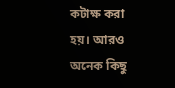কটাক্ষ করা হয়। আরও অনেক কিছু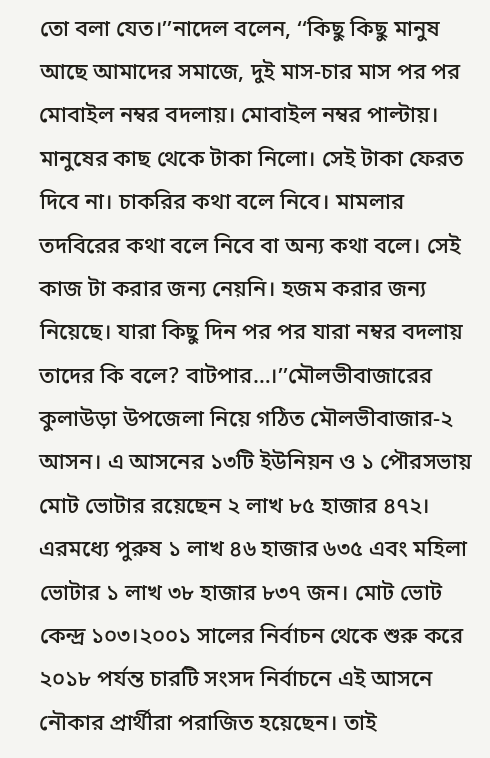তো বলা যেত।’’নাদেল বলেন, ‘‘কিছু কিছু মানুষ আছে আমাদের সমাজে, দুই মাস-চার মাস পর পর মোবাইল নম্বর বদলায়। মোবাইল নম্বর পাল্টায়। মানুষের কাছ থেকে টাকা নিলো। সেই টাকা ফেরত দিবে না। চাকরির কথা বলে নিবে। মামলার তদবিরের কথা বলে নিবে বা অন্য কথা বলে। সেই কাজ টা করার জন্য নেয়নি। হজম করার জন্য নিয়েছে। যারা কিছু দিন পর পর যারা নম্বর বদলায় তাদের কি বলে? বাটপার…।’’মৌলভীবাজারের কুলাউড়া উপজেলা নিয়ে গঠিত মৌলভীবাজার-২ আসন। এ আসনের ১৩টি ইউনিয়ন ও ১ পৌরসভায় মোট ভোটার রয়েছেন ২ লাখ ৮৫ হাজার ৪৭২। এরমধ্যে পুরুষ ১ লাখ ৪৬ হাজার ৬৩৫ এবং মহিলা ভোটার ১ লাখ ৩৮ হাজার ৮৩৭ জন। মোট ভোট কেন্দ্র ১০৩।২০০১ সালের নির্বাচন থেকে শুরু করে ২০১৮ পর্যন্ত চারটি সংসদ নির্বাচনে এই আসনে নৌকার প্রার্থীরা পরাজিত হয়েছেন। তাই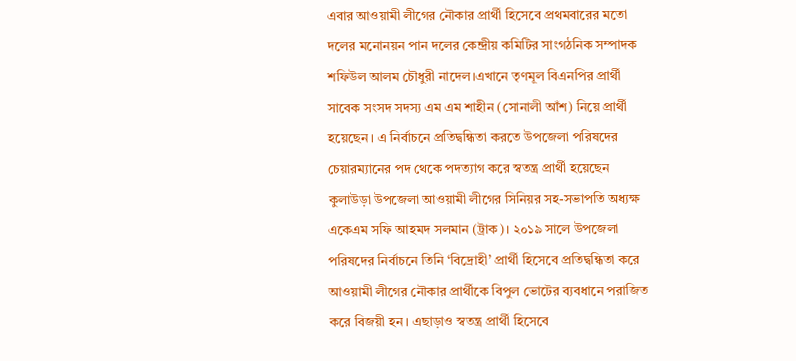এবার আওয়ামী লীগের নৌকার প্রার্থী হিসেবে প্রথমবারের মতো দলের মনোনয়ন পান দলের কেন্দ্রীয় কমিটির সাংগঠনিক সম্পাদক শফিউল আলম চৌধুরী নাদেল।এখানে তৃণমূল বিএনপির প্রার্থী সাবেক সংসদ সদস্য এম এম শাহীন (সোনালী আঁশ) নিয়ে প্রার্থী হয়েছেন। এ নির্বাচনে প্রতিদ্বন্ধিতা করতে উপজেলা পরিষদের চেয়ারম্যানের পদ থেকে পদত্যাগ করে স্বতন্ত্র প্রার্থী হয়েছেন কুলাউড়া উপজেলা আওয়ামী লীগের সিনিয়র সহ-সভাপতি অধ্যক্ষ একেএম সফি আহমদ সলমান (ট্রাক)। ২০১৯ সালে উপজেলা পরিষদের নির্বাচনে তিনি ‘বিদ্রোহী’ প্রার্থী হিসেবে প্রতিদ্বন্ধিতা করে আওয়ামী লীগের নৌকার প্রার্থীকে বিপুল ভোটের ব্যবধানে পরাজিত করে বিজয়ী হন। এছাড়াও স্বতন্ত্র প্রার্থী হিসেবে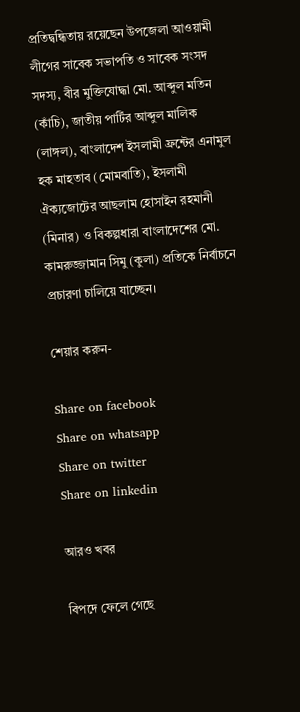প্রতিদ্বন্ধিতায় রয়েছেন উপজেলা আওয়ামী লীগের সাবেক সভাপতি ও সাবেক সংসদ সদস্য, বীর মুক্তিযোদ্ধা মো. আব্দুল মতিন (কাঁচি), জাতীয় পার্টির আব্দুল মালিক (লাঙ্গল), বাংলাদেশ ইসলামী ফ্রন্টের এনামুল হক মাহতাব (মোমবাতি), ইসলামী ঐক্যজোটের আছলাম হোসাইন রহমানী (মিনার) ও বিকল্পধারা বাংলাদেশের মো. কামরুজ্জামান সিমু (কুলা) প্রতিকে নির্বাচনে প্রচারণা চালিয়ে যাচ্ছেন।

শেয়ার করুন-

Share on facebook
Share on whatsapp
Share on twitter
Share on linkedin

আরও খবর

বিপদে ফেলে গেছে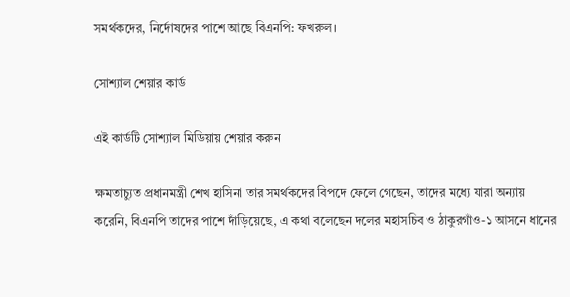সমর্থকদের, নির্দোষদের পাশে আছে বিএনপি: ফখরুল।

সোশ্যাল শেয়ার কার্ড

এই কার্ডটি সোশ্যাল মিডিয়ায় শেয়ার করুন

ক্ষমতাচ্যুত প্রধানমন্ত্রী শেখ হাসিনা তার সমর্থকদের বিপদে ফেলে গেছেন, তাদের মধ্যে যারা অন্যায় করেনি, বিএনপি তাদের পাশে দাঁড়িয়েছে, এ কথা বলেছেন দলের মহাসচিব ও ঠাকুরগাঁও-১ আসনে ধানের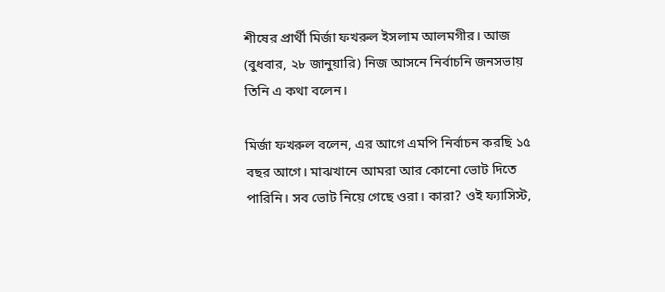শীষের প্রার্থী মির্জা ফখরুল ইসলাম আলমগীর। আজ (বুধবার, ২৮ জানুয়ারি) নিজ আসনে নির্বাচনি জনসভায় তিনি এ কথা বলেন।

মির্জা ফখরুল বলেন, এর আগে এমপি নির্বাচন করছি ১৫ বছর আগে। মাঝখানে আমরা আর কোনো ভোট দিতে পারিনি। সব ভোট নিয়ে গেছে ওরা। কারা? ওই ফ্যাসিস্ট,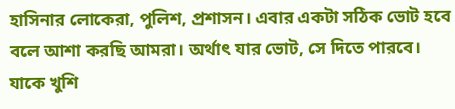হাসিনার লোকেরা, পুলিশ, প্রশাসন। এবার একটা সঠিক ভোট হবে বলে আশা করছি আমরা। অর্থাৎ যার ভোট, সে দিতে পারবে। যাকে খুশি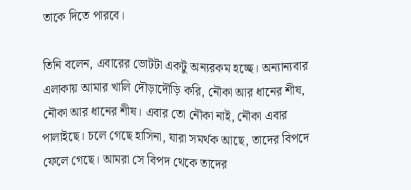তাকে দিতে পারবে।

তিনি বলেন, এবারের ভোটটা একটু অন্যরকম হচ্ছে। অন্যান্যবার এলাকায় আমার খালি দৌড়াদৌড়ি করি, নৌকা আর ধানের শীষ, নৌকা আর ধানের শীষ। এবার তো নৌকা নাই, নৌকা এবার পালাইছে। চলে গেছে হাসিনা, যারা সমর্থক আছে, তাদের বিপদে ফেলে গেছে। আমরা সে বিপদ থেকে তাদের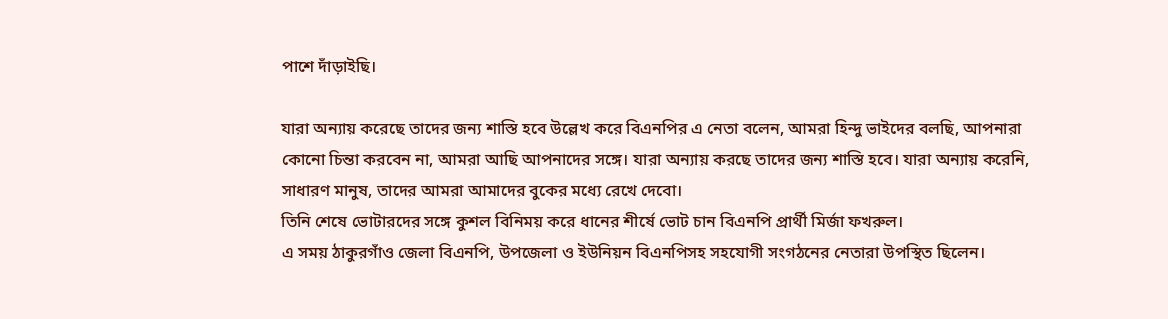পাশে দাঁড়াইছি।

যারা অন্যায় করেছে তাদের জন্য শাস্তি হবে উল্লেখ করে বিএনপির এ নেতা বলেন, আমরা হিন্দু ভাইদের বলছি, আপনারা কোনো চিন্তা করবেন না, আমরা আছি আপনাদের সঙ্গে। যারা অন্যায় করছে তাদের জন্য শাস্তি হবে। যারা অন্যায় করেনি, সাধারণ মানুষ, তাদের আমরা আমাদের বুকের মধ্যে রেখে দেবো।
তিনি শেষে ভোটারদের সঙ্গে কুশল বিনিময় করে ধানের শীর্ষে ভোট চান বিএনপি প্রার্থী মির্জা ফখরুল।
এ সময় ঠাকুরগাঁও জেলা বিএনপি, উপজেলা ও ইউনিয়ন বিএনপিসহ সহযোগী সংগঠনের নেতারা উপস্থিত ছিলেন।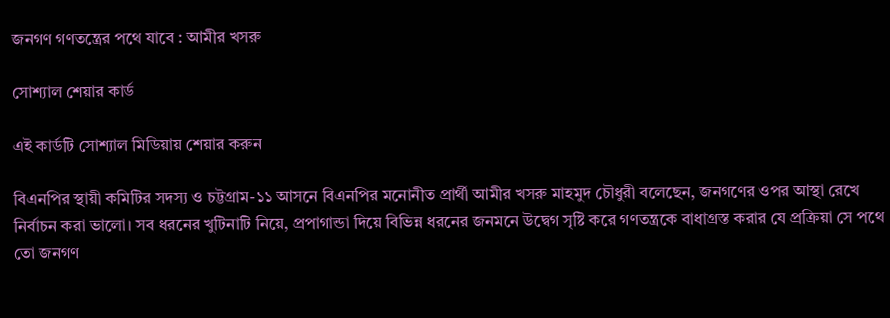জনগণ গণতন্ত্রের পথে যাবে : আমীর খসরু

সোশ্যাল শেয়ার কার্ড

এই কার্ডটি সোশ্যাল মিডিয়ায় শেয়ার করুন

বিএনপির স্থায়ী কমিটির সদস্য ও চট্টগ্রাম-১১ আসনে বিএনপির মনোনীত প্রার্থী আমীর খসরু মাহমুদ চৌধুরী বলেছেন, জনগণের ওপর আস্থা রেখে নির্বাচন করা ভালো। সব ধরনের খুটিনাটি নিয়ে, প্রপাগান্ডা দিয়ে বিভিন্ন ধরনের জনমনে উদ্বেগ সৃষ্টি করে গণতন্ত্রকে বাধাগ্রস্ত করার যে প্রক্রিয়া সে পথে তো জনগণ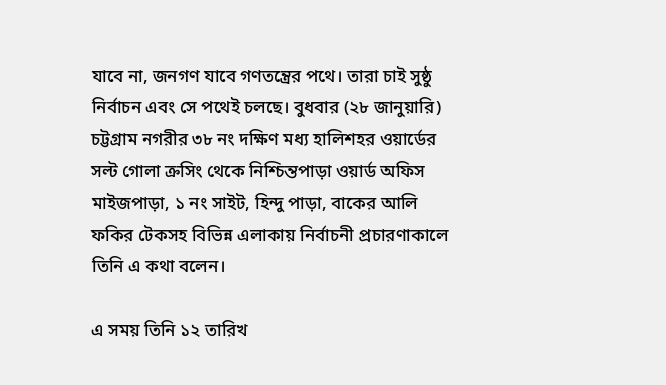যাবে না, জনগণ যাবে গণতন্ত্রের পথে। তারা চাই সুষ্ঠু নির্বাচন এবং সে পথেই চলছে। বুধবার (২৮ জানুয়ারি) চট্টগ্রাম নগরীর ৩৮ নং দক্ষিণ মধ্য হালিশহর ওয়ার্ডের সল্ট গোলা ক্রসিং থেকে নিশ্চিন্তপাড়া ওয়ার্ড অফিস মাইজপাড়া, ১ নং সাইট, হিন্দু পাড়া, বাকের আলি ফকির টেকসহ বিভিন্ন এলাকায় নির্বাচনী প্রচারণাকালে তিনি এ কথা বলেন।

এ সময় তিনি ১২ তারিখ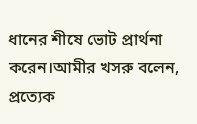ধানের শীষে ভোট প্রার্থনা করেন।আমীর খসরু বলেন, প্রত্যেক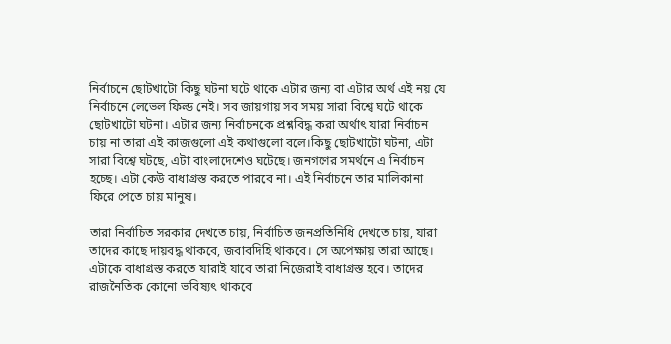নির্বাচনে ছোটখাটো কিছু ঘটনা ঘটে থাকে এটার জন্য বা এটার অর্থ এই নয় যে নির্বাচনে লেভেল ফিল্ড নেই। সব জায়গায় সব সময় সারা বিশ্বে ঘটে থাকে ছোটখাটো ঘটনা। এটার জন্য নির্বাচনকে প্রশ্নবিদ্ধ করা অর্থাৎ যারা নির্বাচন চায় না তারা এই কাজগুলো এই কথাগুলো বলে।কিছু ছোটখাটো ঘটনা, এটা সারা বিশ্বে ঘটছে, এটা বাংলাদেশেও ঘটেছে। জনগণের সমর্থনে এ নির্বাচন হচ্ছে। এটা কেউ বাধাগ্রস্ত করতে পারবে না। এই নির্বাচনে তার মালিকানা ফিরে পেতে চায় মানুষ।

তারা নির্বাচিত সরকার দেখতে চায়, নির্বাচিত জনপ্রতিনিধি দেখতে চায়, যারা তাদের কাছে দায়বদ্ধ থাকবে, জবাবদিহি থাকবে। সে অপেক্ষায় তারা আছে। এটাকে বাধাগ্রস্ত করতে যারাই যাবে তারা নিজেরাই বাধাগ্রস্ত হবে। তাদের রাজনৈতিক কোনো ভবিষ্যৎ থাকবে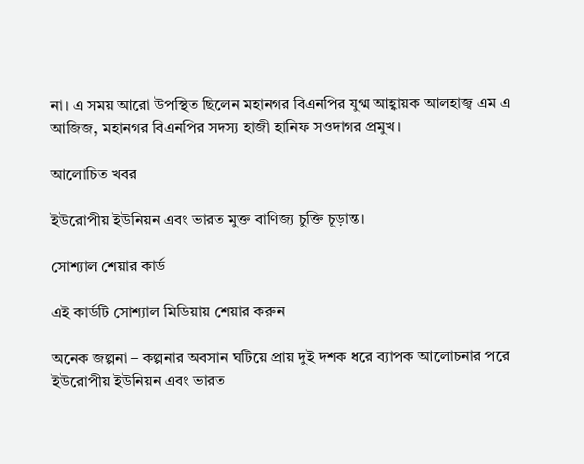না। এ সময় আরো উপস্থিত ছিলেন মহানগর বিএনপির যুগ্ম আহ্বায়ক আলহাজ্ব এম এ আজিজ, মহানগর বিএনপির সদস্য হাজী হানিফ সওদাগর প্রমুখ।

আলোচিত খবর

ইউরোপীয় ইউনিয়ন এবং ভারত মুক্ত বাণিজ্য চুক্তি চূড়ান্ত।

সোশ্যাল শেয়ার কার্ড

এই কার্ডটি সোশ্যাল মিডিয়ায় শেয়ার করুন

অনেক জল্পনা – কল্পনার অবসান ঘটিয়ে প্রায় দুই দশক ধরে ব্যাপক আলোচনার পরে ইউরোপীয় ইউনিয়ন এবং ভারত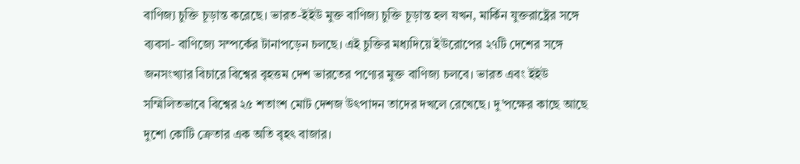বাণিজ্য চুক্তি চূড়ান্ত করেছে। ভারত-ইইউ মুক্ত বাণিজ্য চুক্তি চূড়ান্ত হল যখন, মার্কিন যুক্তরাষ্ট্রের সঙ্গে ব্যবসা- বাণিজ্যে সম্পর্কের টানাপড়েন চলছে। এই চুক্তির মধ্যদিয়ে ইউরোপের ২৭টি দেশের সঙ্গে জনসংখ্যার বিচারে বিশ্বের বৃহত্তম দেশ ভারতের পণ্যের মুক্ত বাণিজ্য চলবে। ভারত এবং ইইউ সম্মিলিতভাবে বিশ্বের ২৫ শতাংশ মোট দেশজ উৎপাদন তাদের দখলে রেখেছে। দু’পক্ষের কাছে আছে দুশো কোটি ক্রেতার এক অতি বৃহৎ বাজার।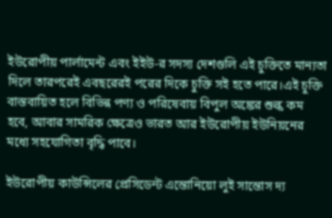ইউরোপীয় পার্লামেন্ট এবং ইইউ-র সদস্য দেশগুলি এই চুক্তিতে মান্যতা দিলে তারপরেই এবছরেরই পরের দিকে চুক্তি সই হতে পারে।এই চুক্তি বাস্তবায়িত হলে বিভিন্ন পণ্য ও পরিষেবায় বিপুল অঙ্কের শুল্ক কম হবে, আবার সামরিক ক্ষেত্রেও ভারত আর ইউরোপীয় ইউনিয়নের মধ্যে সহযোগিতা বৃদ্ধি পাবে।

ইউরোপীয় কাউন্সিলের প্রেসিডেন্ট এন্তোনিয়ো লুই সান্তোস দ্য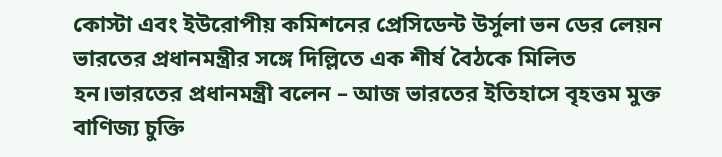কোস্টা এবং ইউরোপীয় কমিশনের প্রেসিডেন্ট উর্সুলা ভন ডের লেয়ন ভারতের প্রধানমন্ত্রীর সঙ্গে দিল্লিতে এক শীর্ষ বৈঠকে মিলিত হন।ভারতের প্রধানমন্ত্রী বলেন – আজ ভারতের ইতিহাসে বৃহত্তম মুক্ত বাণিজ্য চুক্তি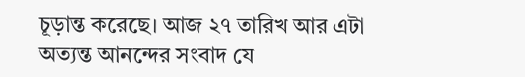চূড়ান্ত করেছে। আজ ২৭ তারিখ আর এটা অত্যন্ত আনন্দের সংবাদ যে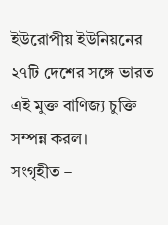ইউরোপীয় ইউনিয়নের ২৭টি দেশের সঙ্গে ভারত এই মুক্ত বাণিজ্য চুক্তি সম্পন্ন করল।
সংগৃহীত –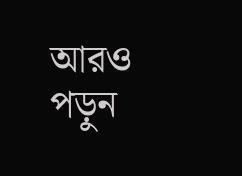আরও পড়ুন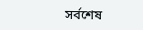সর্বশেষ